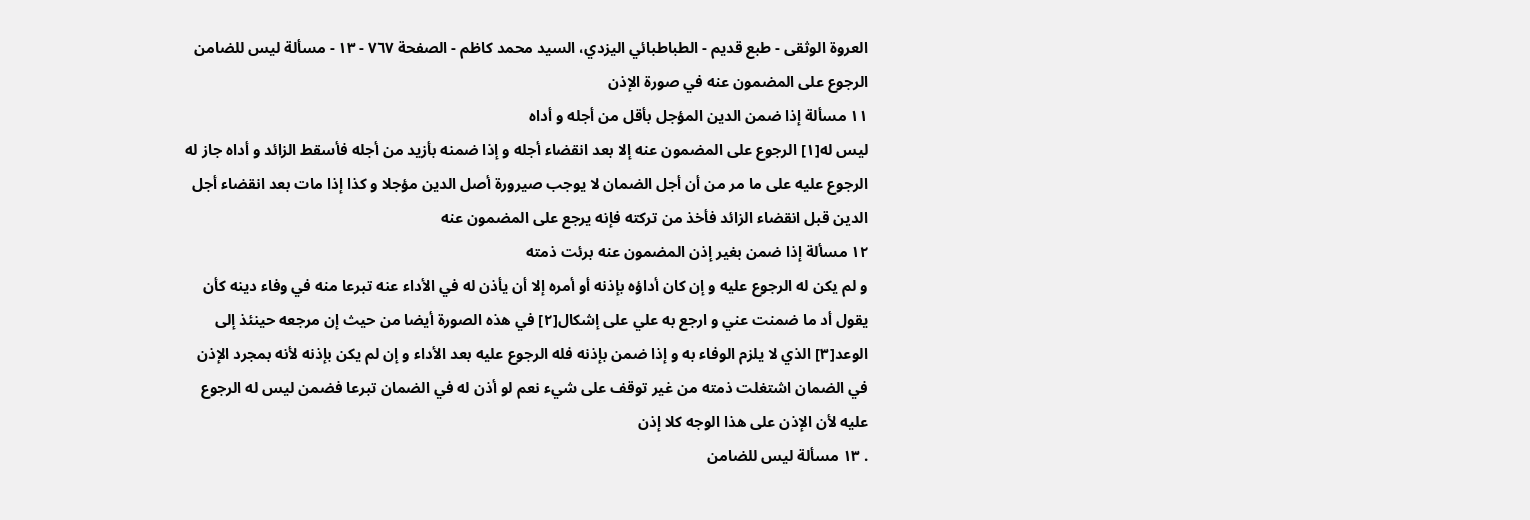العروة الوثقى - طبع قديم - الطباطبائي اليزدي، السيد محمد كاظم - الصفحة ٧٦٧ - ١٣ - مسألة ليس للضامن الرجوع على المضمون عنه في صورة الإذن
١١ مسألة إذا ضمن الدين المؤجل بأقل من أجله و أداه
ليس له[١] الرجوع على المضمون عنه إلا بعد انقضاء أجله و إذا ضمنه بأزيد من أجله فأسقط الزائد و أداه جاز له الرجوع عليه على ما مر من أن أجل الضمان لا يوجب صيرورة أصل الدين مؤجلا و كذا إذا مات بعد انقضاء أجل الدين قبل انقضاء الزائد فأخذ من تركته فإنه يرجع على المضمون عنه
١٢ مسألة إذا ضمن بغير إذن المضمون عنه برئت ذمته
و لم يكن له الرجوع عليه و إن كان أداؤه بإذنه أو أمره إلا أن يأذن له في الأداء عنه تبرعا منه في وفاء دينه كأن يقول أد ما ضمنت عني و ارجع به علي على إشكال[٢] في هذه الصورة أيضا من حيث إن مرجعه حينئذ إلى الوعد[٣] الذي لا يلزم الوفاء به و إذا ضمن بإذنه فله الرجوع عليه بعد الأداء و إن لم يكن بإذنه لأنه بمجرد الإذن في الضمان اشتغلت ذمته من غير توقف على شيء نعم لو أذن له في الضمان تبرعا فضمن ليس له الرجوع عليه لأن الإذن على هذا الوجه كلا إذن
. ١٣ مسألة ليس للضامن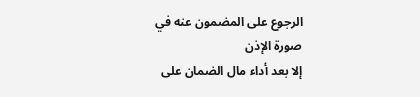الرجوع على المضمون عنه في صورة الإذن
إلا بعد أداء مال الضمان على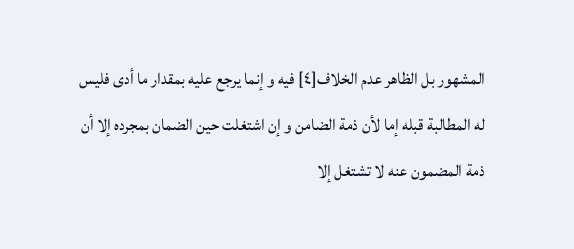المشهور بل الظاهر عدم الخلاف[٤] فيه و إنما يرجع عليه بمقدار ما أدى فليس له المطالبة قبله إما لأن ذمة الضامن و إن اشتغلت حين الضمان بمجرده إلا أن ذمة المضمون عنه لا تشتغل إلا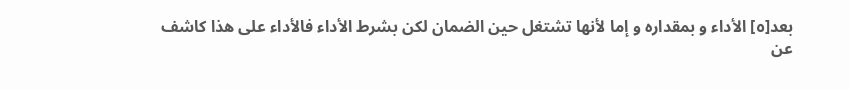بعد[٥] الأداء و بمقداره و إما لأنها تشتغل حين الضمان لكن بشرط الأداء فالأداء على هذا كاشف عن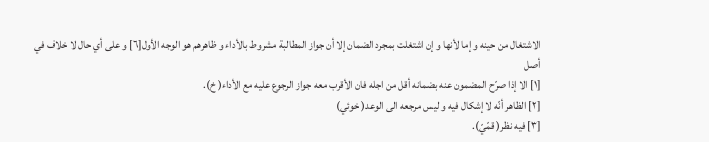الاشتغال من حينه و إما لأنها و إن اشتغلت بمجرد الضمان إلا أن جواز المطالبة مشروط بالأداء و ظاهرهم هو الوجه الأول[٦] و على أي حال لا خلاف في أصل
[١] الا إذا صرّح المضمون عنه بضمانه أقل من اجله فان الأقرب معه جواز الرجوع عليه مع الأداء( خ).
[٢] الظاهر أنّه لا إشكال فيه و ليس مرجعه الى الوعد( خوئي)
[٣] فيه نظر( قمّيّ).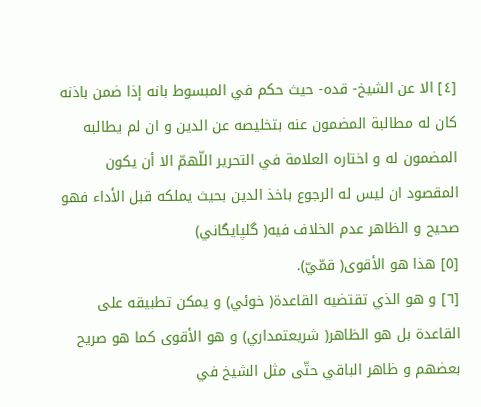[٤] الا عن الشيخ- قده- حيث حكم في المبسوط بانه إذا ضمن باذنه كان له مطالبة المضمون عنه بتخليصه عن الدين و ان لم يطالبه المضمون له و اختاره العلامة في التحرير اللّهمّ الا أن يكون المقصود ان ليس له الرجوع باخذ الدين بحيث يملكه قبل الأداء فهو صحيح و الظاهر عدم الخلاف فيه( گلپايگاني)
[٥] هذا هو الأقوى( قمّيّ).
[٦] و هو الذي تقتضيه القاعدة( خوئي) و يمكن تطبيقه على القاعدة بل هو الظاهر( شريعتمداري) و هو الأقوى كما هو صريح بعضهم و ظاهر الباقي حتّى مثل الشيخ في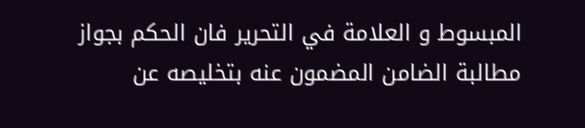المبسوط و العلامة في التحرير فان الحكم بجواز مطالبة الضامن المضمون عنه بتخليصه عن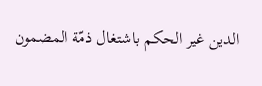الدين غير الحكم باشتغال ذمّة المضمون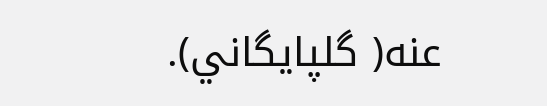عنه( گلپايگاني).